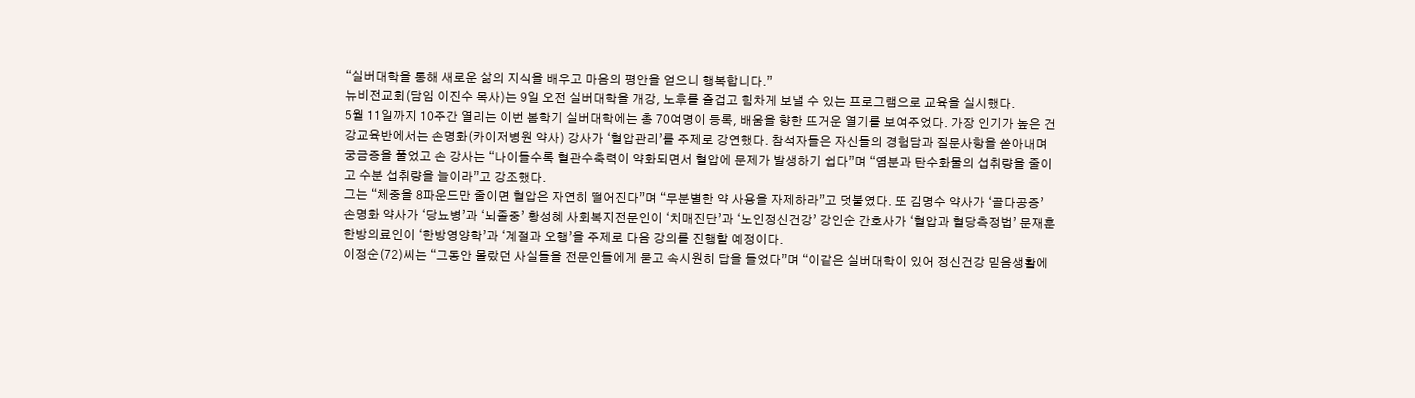“실버대학을 통해 새로운 삶의 지식을 배우고 마음의 평안을 얻으니 행복합니다.”
뉴비전교회(담임 이진수 목사)는 9일 오전 실버대학을 개강, 노후를 즐겁고 힘차게 보낼 수 있는 프로그램으로 교육을 실시했다.
5월 11일까지 10주간 열리는 이번 봄학기 실버대학에는 총 70여명이 등록, 배움을 향한 뜨거운 열기를 보여주었다. 가장 인기가 높은 건강교육반에서는 손명화(카이저병원 약사) 강사가 ‘혈압관리’를 주제로 강연했다. 참석자들은 자신들의 경험담과 질문사항을 쏟아내며 궁금증을 풀었고 손 강사는 “나이들수록 혈관수축력이 약화되면서 혈압에 문제가 발생하기 쉽다”며 “염분과 탄수화물의 섭취량을 줄이고 수분 섭취량을 늘이라”고 강조했다.
그는 “체중을 8파운드만 줄이면 혈압은 자연히 떨어진다”며 “무분별한 약 사용을 자제하라”고 덧붙였다. 또 김명수 약사가 ‘골다공증’ 손명화 약사가 ‘당뇨병’과 ‘뇌졸중’ 황성혜 사회복지전문인이 ‘치매진단’과 ‘노인정신건강’ 강인순 간호사가 ‘혈압과 혈당측정법’ 문재훈 한방의료인이 ‘한방영양학’과 ‘계절과 오행’을 주제로 다음 강의를 진행할 예정이다.
이정순(72)씨는 “그동안 몰랐던 사실들을 전문인들에게 묻고 속시원히 답을 들었다”며 “이같은 실버대학이 있어 정신건강 믿음생활에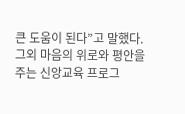큰 도움이 된다”고 말했다.
그외 마음의 위로와 평안을 주는 신앙교육 프로그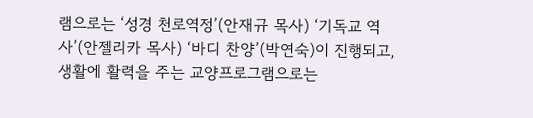램으로는 ‘성경 천로역정’(안재규 목사) ‘기독교 역사’(안젤리카 목사) ‘바디 찬양’(박연숙)이 진행되고, 생활에 활력을 주는 교양프로그램으로는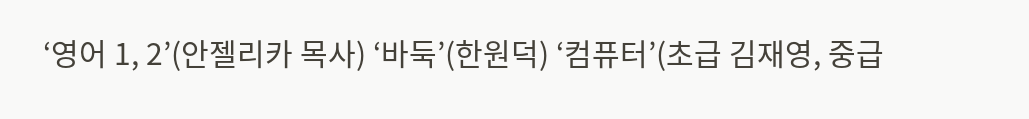‘영어 1, 2’(안젤리카 목사) ‘바둑’(한원덕) ‘컴퓨터’(초급 김재영, 중급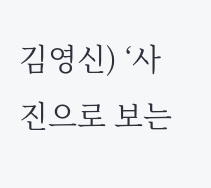김영신) ‘사진으로 보는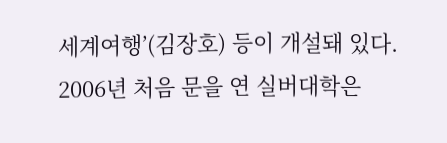세계여행’(김장호) 등이 개설돼 있다.
2006년 처음 문을 연 실버대학은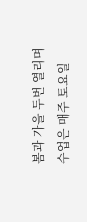봄과 가을 두번 열리며 수업은 매주 토요일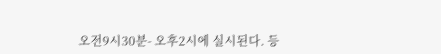오전9시30분- 오후2시에 실시된다. 등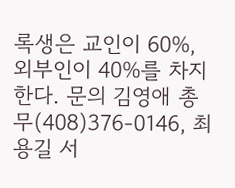록생은 교인이 60%, 외부인이 40%를 차지한다. 문의 김영애 총무(408)376-0146, 최용길 서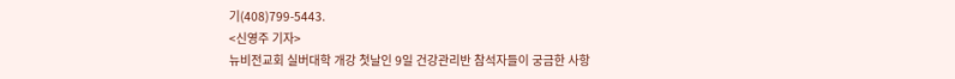기(408)799-5443.
<신영주 기자>
뉴비전교회 실버대학 개강 첫날인 9일 건강관리반 참석자들이 궁금한 사항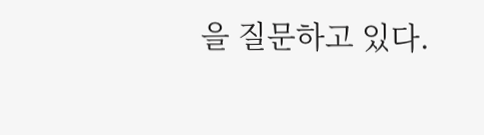을 질문하고 있다.